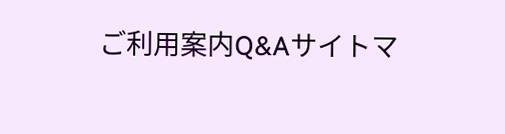ご利用案内Q&Aサイトマ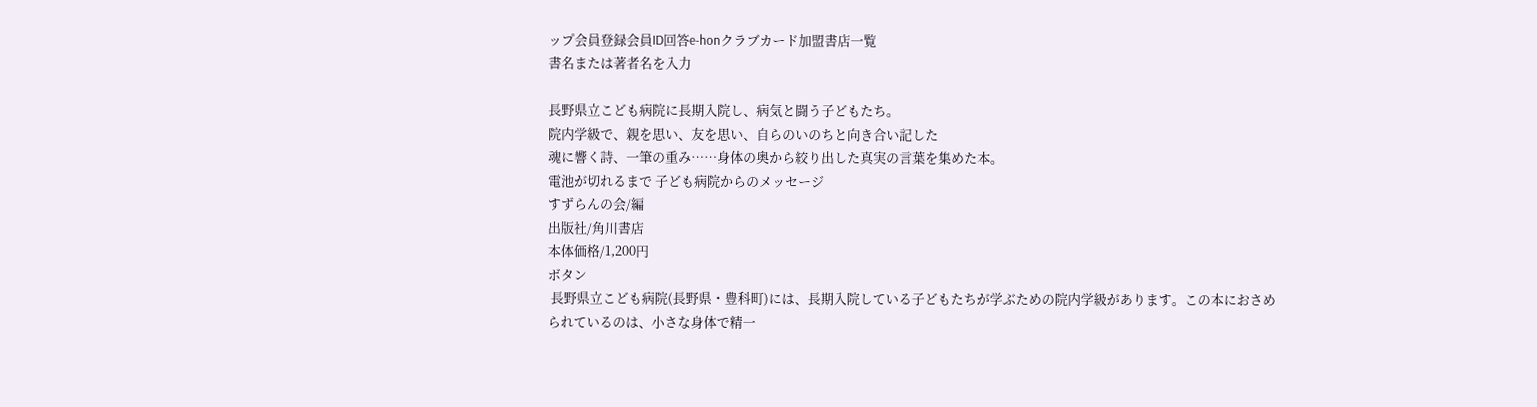ップ会員登録会員ID回答e-honクラブカード加盟書店一覧
書名または著者名を入力

長野県立こども病院に長期入院し、病気と闘う子どもたち。
院内学級で、親を思い、友を思い、自らのいのちと向き合い記した
魂に響く詩、一筆の重み……身体の奥から絞り出した真実の言葉を集めた本。
電池が切れるまで 子ども病院からのメッセージ
すずらんの会/編
出版社/角川書店
本体価格/1,200円
ボタン
 長野県立こども病院(長野県・豊科町)には、長期入院している子どもたちが学ぶための院内学級があります。この本におさめられているのは、小さな身体で精一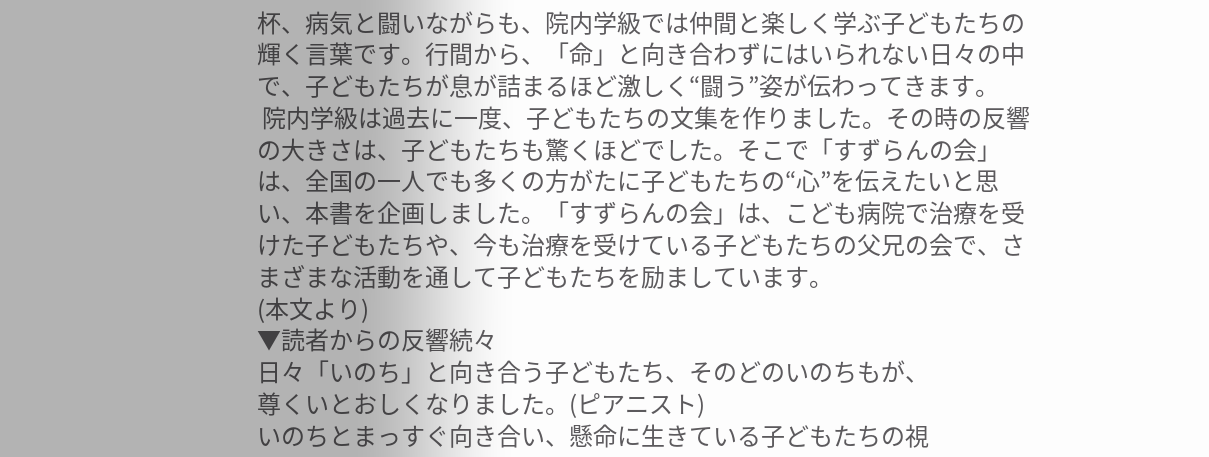杯、病気と闘いながらも、院内学級では仲間と楽しく学ぶ子どもたちの輝く言葉です。行間から、「命」と向き合わずにはいられない日々の中で、子どもたちが息が詰まるほど激しく“闘う”姿が伝わってきます。
 院内学級は過去に一度、子どもたちの文集を作りました。その時の反響の大きさは、子どもたちも驚くほどでした。そこで「すずらんの会」は、全国の一人でも多くの方がたに子どもたちの“心”を伝えたいと思い、本書を企画しました。「すずらんの会」は、こども病院で治療を受けた子どもたちや、今も治療を受けている子どもたちの父兄の会で、さまざまな活動を通して子どもたちを励ましています。
(本文より)
▼読者からの反響続々
日々「いのち」と向き合う子どもたち、そのどのいのちもが、
尊くいとおしくなりました。(ピアニスト)
いのちとまっすぐ向き合い、懸命に生きている子どもたちの視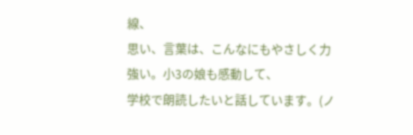線、
思い、言葉は、こんなにもやさしく力強い。小3の娘も感動して、
学校で朗読したいと話しています。(ノ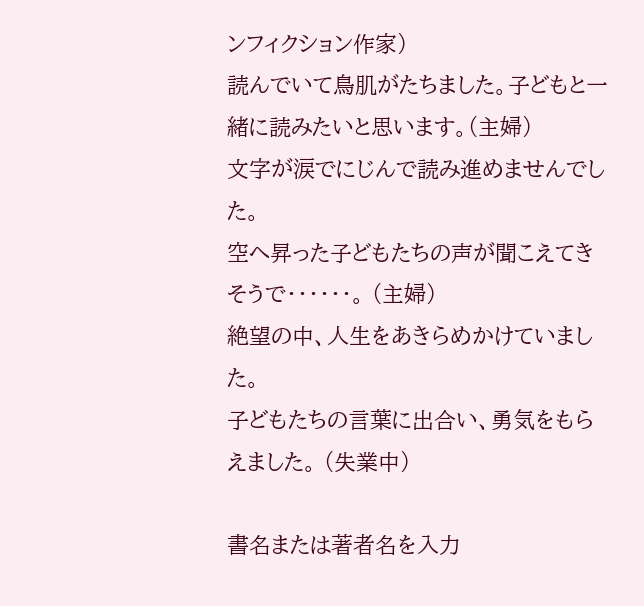ンフィクション作家)
読んでいて鳥肌がたちました。子どもと一緒に読みたいと思います。(主婦)
文字が涙でにじんで読み進めませんでした。
空へ昇った子どもたちの声が聞こえてきそうで・・・・・・。 (主婦)
絶望の中、人生をあきらめかけていました。
子どもたちの言葉に出合い、勇気をもらえました。 (失業中)

書名または著者名を入力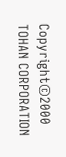Copyright©2000 TOHAN CORPORATION